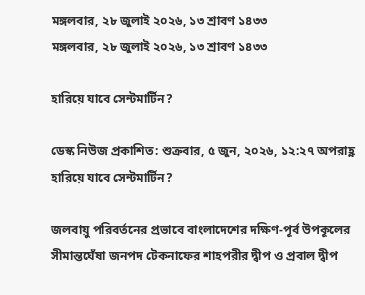মঙ্গলবার, ২৮ জুলাই ২০২৬, ১৩ শ্রাবণ ১৪৩৩
মঙ্গলবার, ২৮ জুলাই ২০২৬, ১৩ শ্রাবণ ১৪৩৩

হারিয়ে যাবে সেন্টমার্টিন?

ডেস্ক নিউজ প্রকাশিত: শুক্রবার, ৫ জুন, ২০২৬, ১২:২৭ অপরাহ্ণ
হারিয়ে যাবে সেন্টমার্টিন?

জলবায়ু পরিবর্তনের প্রভাবে বাংলাদেশের দক্ষিণ-পূর্ব উপকূলের সীমান্তঘেঁষা জনপদ টেকনাফের শাহপরীর দ্বীপ ও প্রবাল দ্বীপ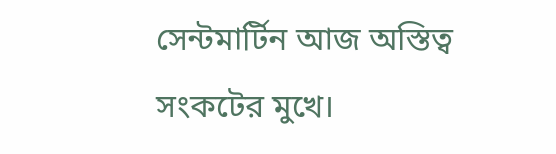সেন্টমার্টিন আজ অস্তিত্ব সংকটের মুখে।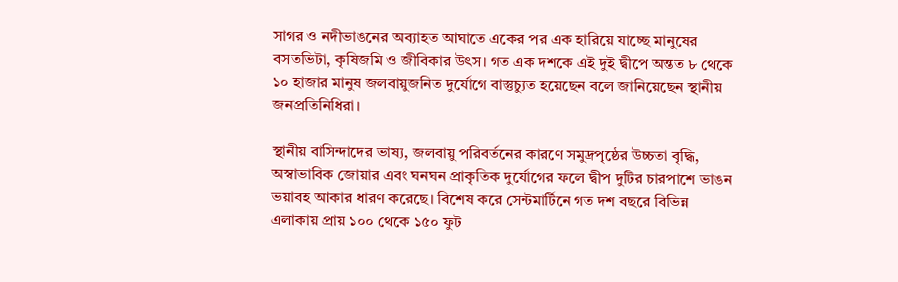সাগর ও নদীভাঙনের অব্যাহত আঘাতে একের পর এক হারিয়ে যাচ্ছে মানুষের বসতভিটা, কৃষিজমি ও জীবিকার উৎস। গত এক দশকে এই দুই দ্বীপে অন্তত ৮ থেকে ১০ হাজার মানুষ জলবায়ুজনিত দুর্যোগে বাস্তুচ্যুত হয়েছেন বলে জানিয়েছেন স্থানীয় জনপ্রতিনিধিরা।

স্থানীয় বাসিন্দাদের ভাষ্য, জলবায়ু পরিবর্তনের কারণে সমুদ্রপৃষ্ঠের উচ্চতা বৃদ্ধি, অস্বাভাবিক জোয়ার এবং ঘনঘন প্রাকৃতিক দুর্যোগের ফলে দ্বীপ দুটির চারপাশে ভাঙন ভয়াবহ আকার ধারণ করেছে। বিশেষ করে সেন্টমার্টিনে গত দশ বছরে বিভিন্ন এলাকায় প্রায় ১০০ থেকে ১৫০ ফুট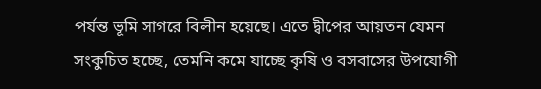পর্যন্ত ভূমি সাগরে বিলীন হয়েছে। এতে দ্বীপের আয়তন যেমন সংকুচিত হচ্ছে, তেমনি কমে যাচ্ছে কৃষি ও বসবাসের উপযোগী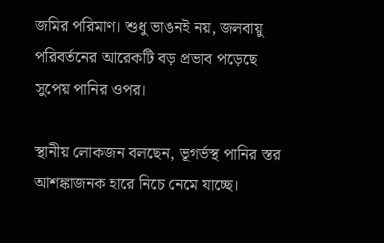জমির পরিমাণ। শুধু ভাঙনই নয়, জলবায়ু পরিবর্তনের আরেকটি বড় প্রভাব পড়েছে সুপেয় পানির ওপর।

স্থানীয় লোকজন বলছেন, ভূগর্ভস্থ পানির স্তর আশঙ্কাজনক হারে নিচে নেমে যাচ্ছে।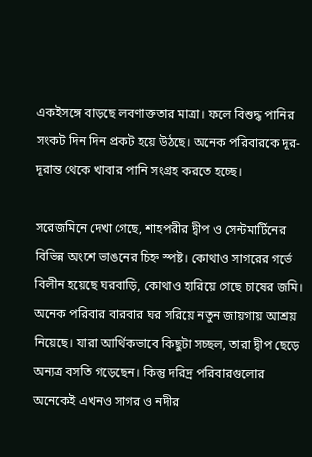একইসঙ্গে বাড়ছে লবণাক্ততার মাত্রা। ফলে বিশুদ্ধ পানির সংকট দিন দিন প্রকট হয়ে উঠছে। অনেক পরিবারকে দূর-দূরান্ত থেকে খাবার পানি সংগ্রহ করতে হচ্ছে।

সরেজমিনে দেখা গেছে, শাহপরীর দ্বীপ ও সেন্টমার্টিনের বিভিন্ন অংশে ভাঙনের চিহ্ন স্পষ্ট। কোথাও সাগরের গর্ভে বিলীন হয়েছে ঘরবাড়ি, কোথাও হারিয়ে গেছে চাষের জমি। অনেক পরিবার বারবার ঘর সরিয়ে নতুন জায়গায় আশ্রয় নিয়েছে। যারা আর্থিকভাবে কিছুটা সচ্ছল, তারা দ্বীপ ছেড়ে অন্যত্র বসতি গড়েছেন। কিন্তু দরিদ্র পরিবারগুলোর অনেকেই এখনও সাগর ও নদীর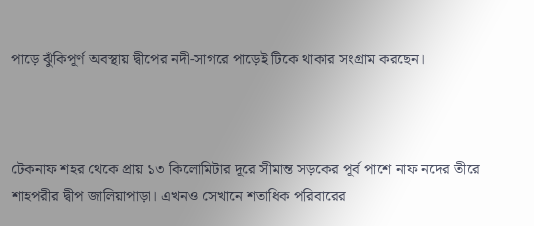পাড়ে ঝুঁকিপূর্ণ অবস্থায় দ্বীপের নদী-সাগরে পাড়েই টিকে থাকার সংগ্রাম করছেন।



টেকনাফ শহর থেকে প্রায় ১৩ কিলোমিটার দূরে সীমান্ত সড়কের পূর্ব পাশে নাফ নদের তীরে শাহপরীর দ্বীপ জালিয়াপাড়া। এখনও সেখানে শতাধিক পরিবারের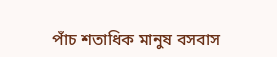পাঁচ শতাধিক মানুষ বসবাস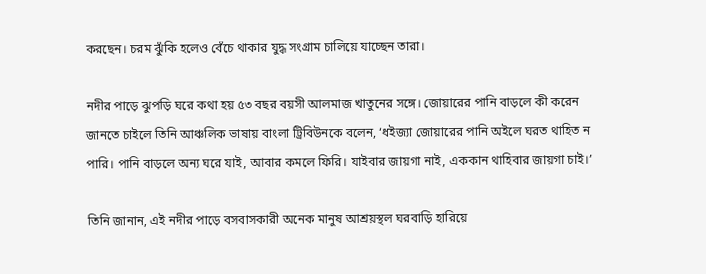করছেন। চরম ঝুঁকি হলেও বেঁচে থাকার যুদ্ধ সংগ্রাম চালিয়ে যাচ্ছেন তারা।

নদীর পাড়ে ঝুপড়ি ঘরে কথা হয় ৫৩ বছর বয়সী আলমাজ খাতুনের সঙ্গে। জোয়ারের পানি বাড়লে কী করেন জানতে চাইলে তিনি আঞ্চলিক ভাষায় বাংলা ট্রিবিউনকে বলেন, ‘ধইজ্যা জোয়ারের পানি অইলে ঘরত থাহিত ন পারি। পানি বাড়লে অন্য ঘরে যাই, আবার কমলে ফিরি। যাইবার জায়গা নাই, এককান থাহিবার জায়গা চাই।’

তিনি জানান, এই নদীর পাড়ে বসবাসকারী অনেক মানুষ আশ্রয়স্থল ঘরবাড়ি হারিয়ে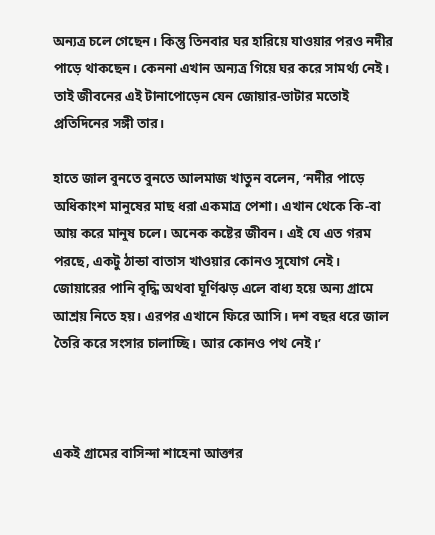অন্যত্র চলে গেছেন। কিন্তু তিনবার ঘর হারিয়ে যাওয়ার পরও নদীর পাড়ে থাকছেন। কেননা এখান অন্যত্র গিয়ে ঘর করে সামর্থ্য নেই। তাই জীবনের এই টানাপোড়েন যেন জোয়ার-ভাটার মতোই প্রতিদিনের সঙ্গী তার।

হাতে জাল বুনতে বুনতে আলমাজ খাতুন বলেন, ‘নদীর পাড়ে অধিকাংশ মানুষের মাছ ধরা একমাত্র পেশা। এখান থেকে কি-বা আয় করে মানুষ চলে। অনেক কষ্টের জীবন। এই যে এত গরম পরছে, একটু ঠান্ডা বাতাস খাওয়ার কোনও সুযোগ নেই। জোয়ারের পানি বৃদ্ধি অথবা ঘূর্ণিঝড় এলে বাধ্য হয়ে অন্য গ্রামে আশ্রয় নিতে হয়। এরপর এখানে ফিরে আসি। দশ বছর ধরে জাল তৈরি করে সংসার চালাচ্ছি। আর কোনও পথ নেই।’



একই গ্রামের বাসিন্দা শাহেনা আক্তার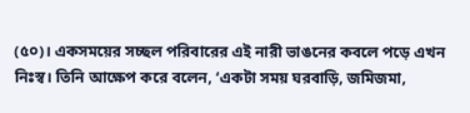(৫০)। একসময়ের সচ্ছল পরিবারের এই নারী ভাঙনের কবলে পড়ে এখন নিঃস্ব। তিনি আক্ষেপ করে বলেন, ‘একটা সময় ঘরবাড়ি, জমিজমা,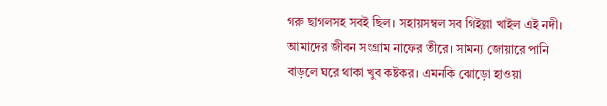গরু ছাগলসহ সবই ছিল। সহায়সম্বল সব গিইল্লা খাইল এই নদী। আমাদের জীবন সংগ্রাম নাফের তীরে। সামন্য জোয়ারে পানি বাড়লে ঘরে থাকা খুব কষ্টকর। এমনকি ঝোড়ো হাওয়া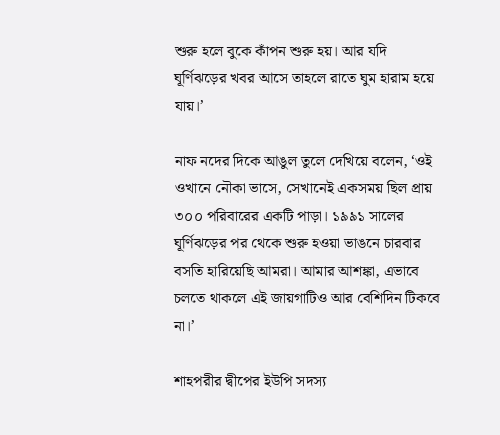শুরু হলে বুকে কাঁপন শুরু হয়। আর যদি ঘূর্ণিঝড়ের খবর আসে তাহলে রাতে ঘুম হারাম হয়ে যায়।’

নাফ নদের দিকে আঙুল তুলে দেখিয়ে বলেন, ‘ওই ওখানে নৌকা ভাসে, সেখানেই একসময় ছিল প্রায় ৩০০ পরিবারের একটি পাড়া। ১৯৯১ সালের ঘূর্ণিঝড়ের পর থেকে শুরু হওয়া ভাঙনে চারবার বসতি হারিয়েছি আমরা। আমার আশঙ্কা, এভাবে চলতে থাকলে এই জায়গাটিও আর বেশিদিন টিকবে না।’

শাহপরীর দ্বীপের ইউপি সদস্য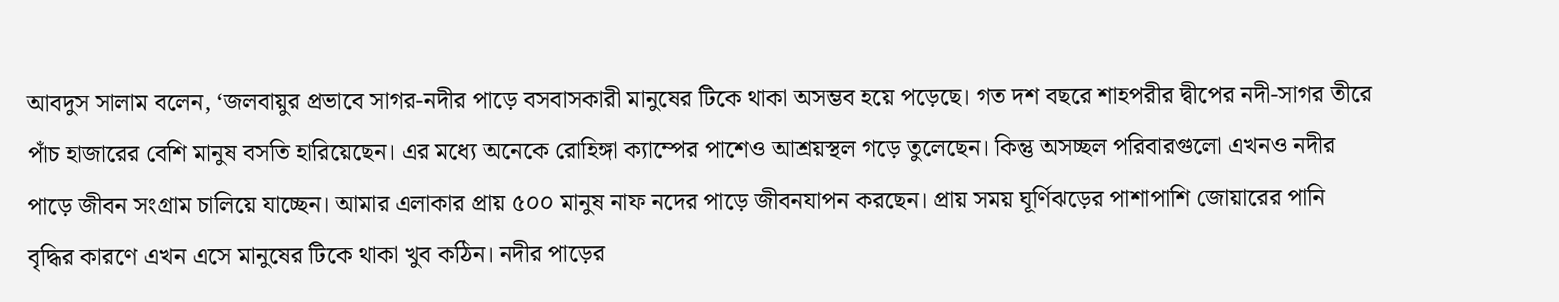আবদুস সালাম বলেন, ‘জলবায়ুর প্রভাবে সাগর-নদীর পাড়ে বসবাসকারী মানুষের টিকে থাকা অসম্ভব হয়ে পড়েছে। গত দশ বছরে শাহপরীর দ্বীপের নদী-সাগর তীরে পাঁচ হাজারের বেশি মানুষ বসতি হারিয়েছেন। এর মধ্যে অনেকে রোহিঙ্গা ক্যাম্পের পাশেও আশ্রয়স্থল গড়ে তুলেছেন। কিন্তু অসচ্ছল পরিবারগুলো এখনও নদীর পাড়ে জীবন সংগ্রাম চালিয়ে যাচ্ছেন। আমার এলাকার প্রায় ৫০০ মানুষ নাফ নদের পাড়ে জীবনযাপন করছেন। প্রায় সময় ঘূর্ণিঝড়ের পাশাপাশি জোয়ারের পানি বৃদ্ধির কারণে এখন এসে মানুষের টিকে থাকা খুব কঠিন। নদীর পাড়ের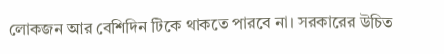লোকজন আর বেশিদিন টিকে থাকতে পারবে না। সরকারের উচিত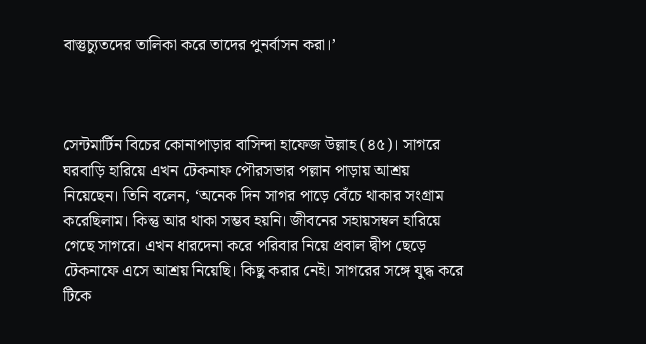বাস্তুচ্যুতদের তালিকা করে তাদের পুনর্বাসন করা।’



সেন্টমার্টিন বিচের কোনাপাড়ার বাসিন্দা হাফেজ উল্লাহ (৪৫)। সাগরে ঘরবাড়ি হারিয়ে এখন টেকনাফ পৌরসভার পল্লান পাড়ায় আশ্রয় নিয়েছেন। তিনি বলেন, ‘অনেক দিন সাগর পাড়ে বেঁচে থাকার সংগ্রাম করেছিলাম। কিন্তু আর থাকা সম্ভব হয়নি। জীবনের সহায়সম্বল হারিয়ে গেছে সাগরে। এখন ধারদেনা করে পরিবার নিয়ে প্রবাল দ্বীপ ছেড়ে টেকনাফে এসে আশ্রয় নিয়েছি। কিছু করার নেই। সাগরের সঙ্গে যুদ্ধ করে টিকে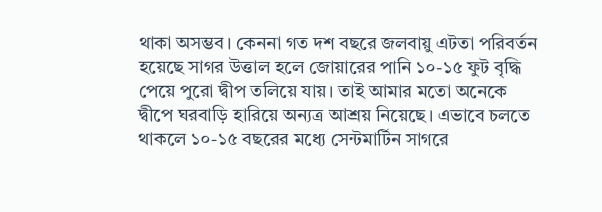থাকা অসম্ভব। কেননা গত দশ বছরে জলবায়ু এটতা পরিবর্তন হয়েছে সাগর উত্তাল হলে জোয়ারের পানি ১০-১৫ ফুট বৃদ্ধি পেয়ে পুরো দ্বীপ তলিয়ে যায়। তাই আমার মতো অনেকে দ্বীপে ঘরবাড়ি হারিয়ে অন্যত্র আশ্রয় নিয়েছে। এভাবে চলতে থাকলে ১০-১৫ বছরের মধ্যে সেন্টমার্টিন সাগরে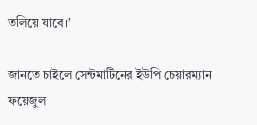তলিয়ে যাবে।’

জানতে চাইলে সেন্টমার্টিনের ইউপি চেয়ারম্যান ফয়েজুল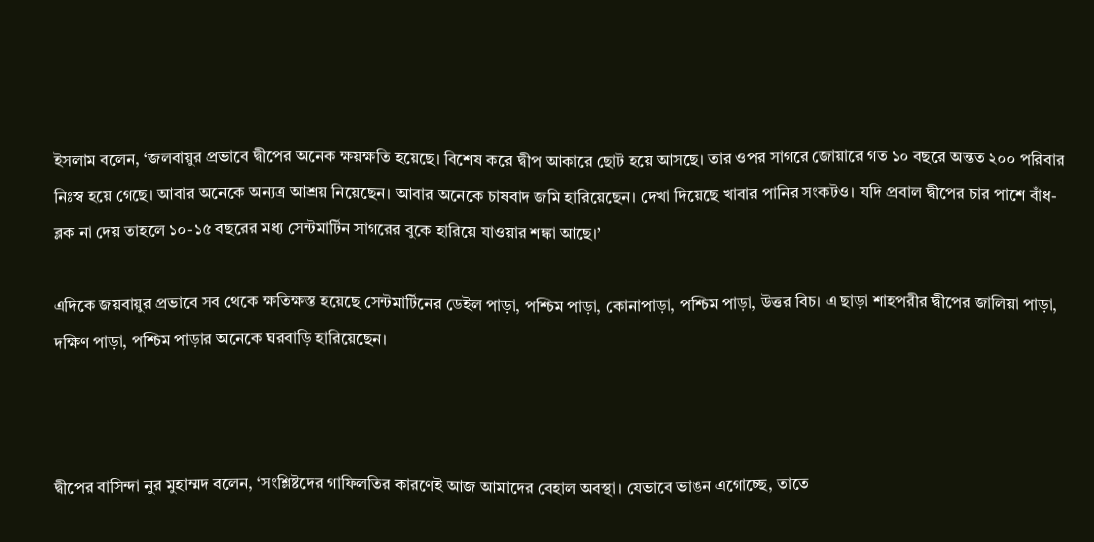ইসলাম বলেন, ‘জলবায়ুর প্রভাবে দ্বীপের অনেক ক্ষয়ক্ষতি হয়েছে। বিশেষ করে দ্বীপ আকারে ছোট হয়ে আসছে। তার ওপর সাগরে জোয়ারে গত ১০ বছরে অন্তত ২০০ পরিবার নিঃস্ব হয়ে গেছে। আবার অনেকে অন্যত্র আশ্রয় নিয়েছেন। আবার অনেকে চাষবাদ জমি হারিয়েছেন। দেখা দিয়েছে খাবার পানির সংকটও। যদি প্রবাল দ্বীপের চার পাশে বাঁধ-ব্লক না দেয় তাহলে ১০-১৫ বছরের মধ্য সেন্টমার্টিন সাগরের বুকে হারিয়ে যাওয়ার শঙ্কা আছে।’

এদিকে জয়বায়ুর প্রভাবে সব থেকে ক্ষতিক্ষস্ত হয়েছে সেন্টমার্টিনের ডেইল পাড়া, পশ্চিম পাড়া, কোনাপাড়া, পশ্চিম পাড়া, উত্তর বিচ। এ ছাড়া শাহপরীর দ্বীপের জালিয়া পাড়া, দক্ষিণ পাড়া, পশ্চিম পাড়ার অনেকে ঘরবাড়ি হারিয়েছেন।



দ্বীপের বাসিন্দা নুর মুহাম্মদ বলেন, ‘সংশ্লিষ্টদের গাফিলতির কারণেই আজ আমাদের বেহাল অবস্থা। যেভাবে ভাঙন এগোচ্ছে, তাতে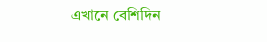এখানে বেশিদিন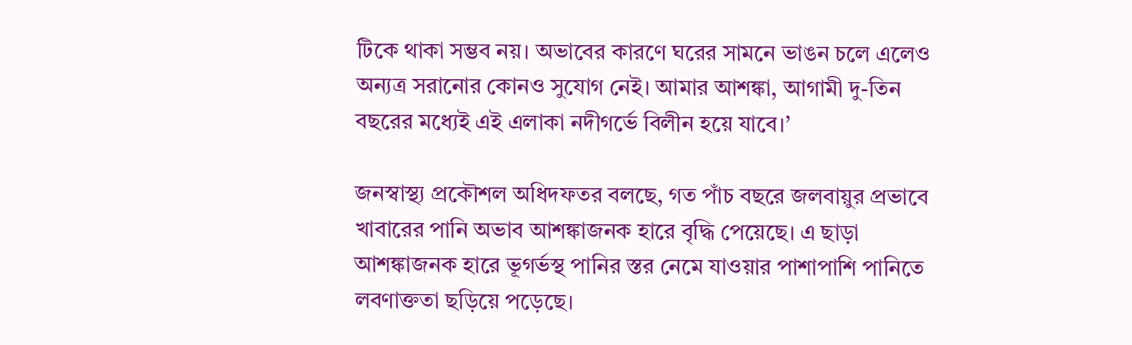টিকে থাকা সম্ভব নয়। অভাবের কারণে ঘরের সামনে ভাঙন চলে এলেও অন্যত্র সরানোর কোনও সুযোগ নেই। আমার আশঙ্কা, আগামী দু-তিন বছরের মধ্যেই এই এলাকা নদীগর্ভে বিলীন হয়ে যাবে।’

জনস্বাস্থ্য প্রকৌশল অধিদফতর বলছে, গত পাঁচ বছরে জলবায়ুর প্রভাবে খাবারের পানি অভাব আশঙ্কাজনক হারে বৃদ্ধি পেয়েছে। এ ছাড়া আশঙ্কাজনক হারে ভূগর্ভস্থ পানির স্তর নেমে যাওয়ার পাশাপাশি পানিতে লবণাক্ততা ছড়িয়ে পড়েছে।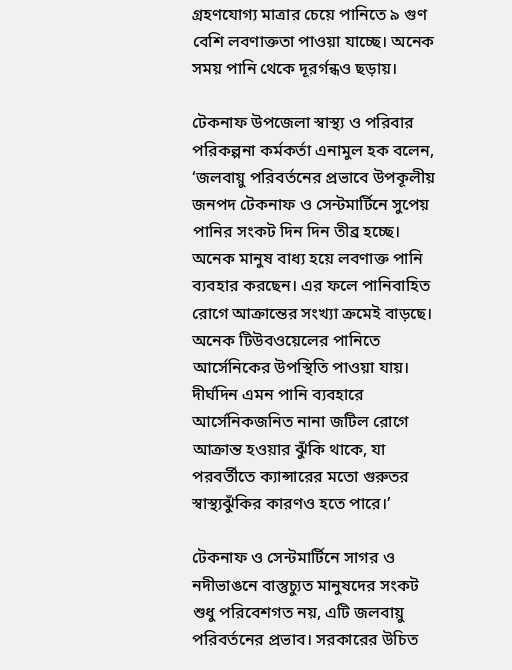গ্রহণযোগ্য মাত্রার চেয়ে পানিতে ৯ গুণ বেশি লবণাক্ততা পাওয়া যাচ্ছে। অনেক সময় পানি থেকে দূরর্গন্ধও ছড়ায়।

টেকনাফ উপজেলা স্বাস্থ্য ও পরিবার পরিকল্পনা কর্মকর্তা এনামুল হক বলেন, ‘জলবায়ু পরিবর্তনের প্রভাবে উপকূলীয় জনপদ টেকনাফ ও সেন্টমার্টিনে সুপেয় পানির সংকট দিন দিন তীব্র হচ্ছে। অনেক মানুষ বাধ্য হয়ে লবণাক্ত পানি ব্যবহার করছেন। এর ফলে পানিবাহিত রোগে আক্রান্তের সংখ্যা ক্রমেই বাড়ছে। অনেক টিউবওয়েলের পানিতে আর্সেনিকের উপস্থিতি পাওয়া যায়। দীর্ঘদিন এমন পানি ব্যবহারে আর্সেনিকজনিত নানা জটিল রোগে আক্রান্ত হওয়ার ঝুঁকি থাকে, যা পরবর্তীতে ক্যান্সারের মতো গুরুতর স্বাস্থ্যঝুঁকির কারণও হতে পারে।’

টেকনাফ ও সেন্টমার্টিনে সাগর ও নদীভাঙনে বাস্তুচ্যুত মানুষদের সংকট শুধু পরিবেশগত নয়, এটি জলবায়ু পরিবর্তনের প্রভাব। সরকারের উচিত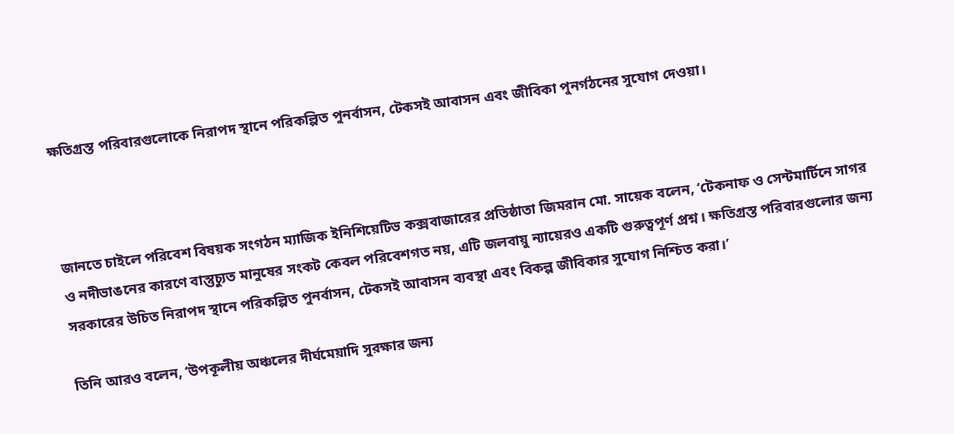ক্ষতিগ্রস্ত পরিবারগুলোকে নিরাপদ স্থানে পরিকল্পিত পুনর্বাসন, টেকসই আবাসন এবং জীবিকা পুনর্গঠনের সুযোগ দেওয়া।



জানতে চাইলে পরিবেশ বিষয়ক সংগঠন ম্যাজিক ইনিশিয়েটিভ কক্সবাজারের প্রতিষ্ঠাতা জিমরান মো. সায়েক বলেন, ‘টেকনাফ ও সেন্টমার্টিনে সাগর ও নদীভাঙনের কারণে বাস্তুচ্যুত মানুষের সংকট কেবল পরিবেশগত নয়, এটি জলবায়ু ন্যায়েরও একটি গুরুত্বপূর্ণ প্রশ্ন। ক্ষতিগ্রস্ত পরিবারগুলোর জন্য সরকারের উচিত নিরাপদ স্থানে পরিকল্পিত পুনর্বাসন, টেকসই আবাসন ব্যবস্থা এবং বিকল্প জীবিকার সুযোগ নিশ্চিত করা।’

তিনি আরও বলেন, ‘উপকূলীয় অঞ্চলের দীর্ঘমেয়াদি সুরক্ষার জন্য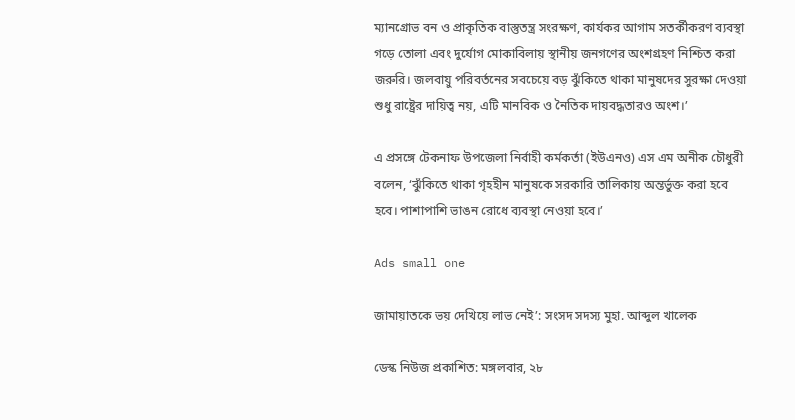ম্যানগ্রোভ বন ও প্রাকৃতিক বাস্তুতন্ত্র সংরক্ষণ, কার্যকর আগাম সতর্কীকরণ ব্যবস্থা গড়ে তোলা এবং দুর্যোগ মোকাবিলায় স্থানীয় জনগণের অংশগ্রহণ নিশ্চিত করা জরুরি। জলবায়ু পরিবর্তনের সবচেয়ে বড় ঝুঁকিতে থাকা মানুষদের সুরক্ষা দেওয়া শুধু রাষ্ট্রের দায়িত্ব নয়, এটি মানবিক ও নৈতিক দায়বদ্ধতারও অংশ।’

এ প্রসঙ্গে টেকনাফ উপজেলা নির্বাহী কর্মকর্তা (ইউএনও) এস এম অনীক চৌধুরী বলেন, ‘ঝুঁকিতে থাকা গৃহহীন মানুষকে সরকারি তালিকায় অন্তর্ভুক্ত করা হবে হবে। পাশাপাশি ভাঙন রোধে ব্যবস্থা নেওয়া হবে।’

Ads small one

জামায়াতকে ভয় দেখিয়ে লাভ নেই’: সংসদ সদস্য মুহা. আব্দুল খালেক

ডেস্ক নিউজ প্রকাশিত: মঙ্গলবার, ২৮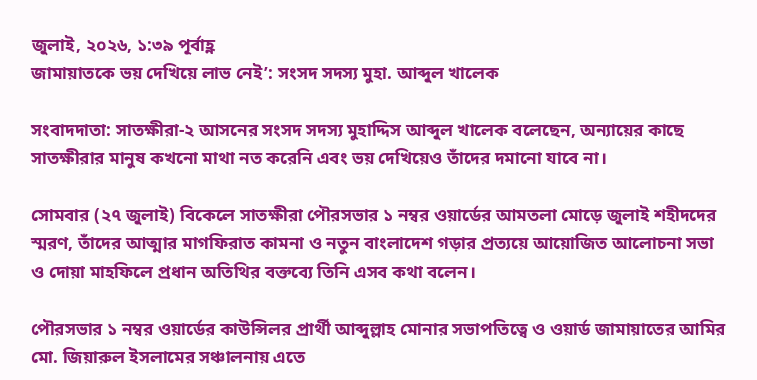জুলাই, ২০২৬, ১:৩৯ পূর্বাহ্ণ
জামায়াতকে ভয় দেখিয়ে লাভ নেই’: সংসদ সদস্য মুহা. আব্দুল খালেক

সংবাদদাতা: সাতক্ষীরা-২ আসনের সংসদ সদস্য মুহাদ্দিস আব্দুল খালেক বলেছেন, অন্যায়ের কাছে সাতক্ষীরার মানুষ কখনো মাথা নত করেনি এবং ভয় দেখিয়েও তাঁদের দমানো যাবে না।

সোমবার (২৭ জুলাই) বিকেলে সাতক্ষীরা পৌরসভার ১ নম্বর ওয়ার্ডের আমতলা মোড়ে জুলাই শহীদদের স্মরণ, তাঁদের আত্মার মাগফিরাত কামনা ও নতুন বাংলাদেশ গড়ার প্রত্যয়ে আয়োজিত আলোচনা সভা ও দোয়া মাহফিলে প্রধান অতিথির বক্তব্যে তিনি এসব কথা বলেন।

পৌরসভার ১ নম্বর ওয়ার্ডের কাউন্সিলর প্রার্থী আব্দুল্লাহ মোনার সভাপতিত্বে ও ওয়ার্ড জামায়াতের আমির মো. জিয়ারুল ইসলামের সঞ্চালনায় এতে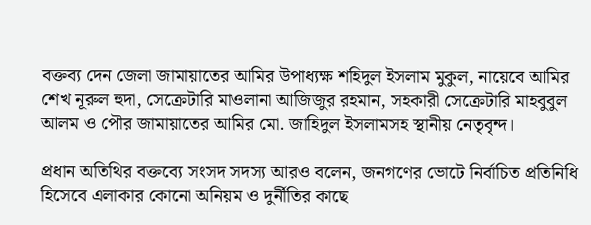বক্তব্য দেন জেলা জামায়াতের আমির উপাধ্যক্ষ শহিদুল ইসলাম মুকুল, নায়েবে আমির শেখ নূরুল হুদা, সেক্রেটারি মাওলানা আজিজুর রহমান, সহকারী সেক্রেটারি মাহবুবুল আলম ও পৌর জামায়াতের আমির মো. জাহিদুল ইসলামসহ স্থানীয় নেতৃবৃন্দ।

প্রধান অতিথির বক্তব্যে সংসদ সদস্য আরও বলেন, জনগণের ভোটে নির্বাচিত প্রতিনিধি হিসেবে এলাকার কোনো অনিয়ম ও দুর্নীতির কাছে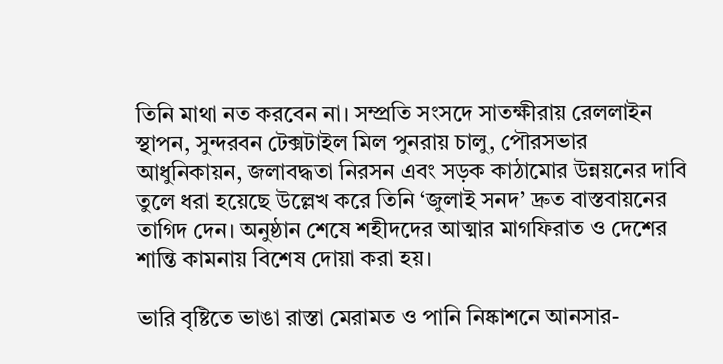তিনি মাথা নত করবেন না। সম্প্রতি সংসদে সাতক্ষীরায় রেললাইন স্থাপন, সুন্দরবন টেক্সটাইল মিল পুনরায় চালু, পৌরসভার আধুনিকায়ন, জলাবদ্ধতা নিরসন এবং সড়ক কাঠামোর উন্নয়নের দাবি তুলে ধরা হয়েছে উল্লেখ করে তিনি ‘জুলাই সনদ’ দ্রুত বাস্তবায়নের তাগিদ দেন। অনুষ্ঠান শেষে শহীদদের আত্মার মাগফিরাত ও দেশের শান্তি কামনায় বিশেষ দোয়া করা হয়।

ভারি বৃষ্টিতে ভাঙা রাস্তা মেরামত ও পানি নিষ্কাশনে আনসার-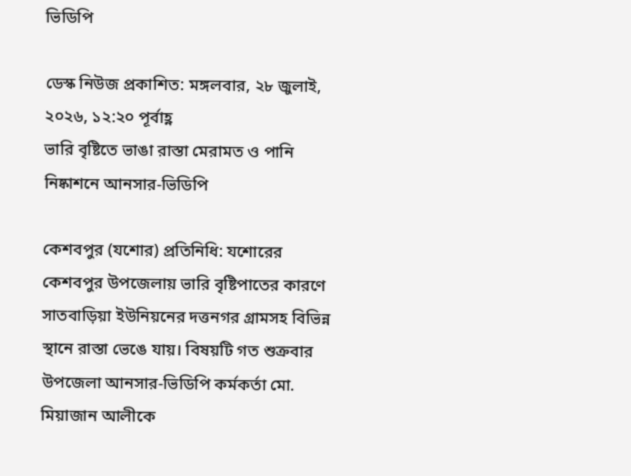ভিডিপি

ডেস্ক নিউজ প্রকাশিত: মঙ্গলবার, ২৮ জুলাই, ২০২৬, ১২:২০ পূর্বাহ্ণ
ভারি বৃষ্টিতে ভাঙা রাস্তা মেরামত ও পানি নিষ্কাশনে আনসার-ভিডিপি

কেশবপুর (যশোর) প্রতিনিধি: যশোরের কেশবপুর উপজেলায় ভারি বৃষ্টিপাতের কারণে সাতবাড়িয়া ইউনিয়নের দত্তনগর গ্রামসহ বিভিন্ন স্থানে রাস্তা ভেঙে যায়। বিষয়টি গত শুক্রবার উপজেলা আনসার-ভিডিপি কর্মকর্তা মো. মিয়াজান আলীকে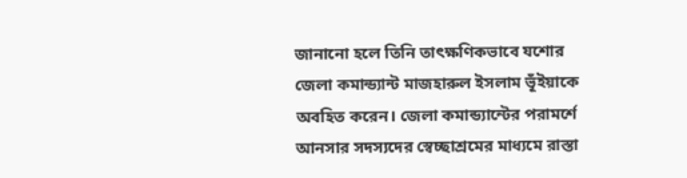জানানো হলে তিনি তাৎক্ষণিকভাবে যশোর জেলা কমান্ড্যান্ট মাজহারুল ইসলাম ভূঁইয়াকে অবহিত করেন। জেলা কমান্ড্যান্টের পরামর্শে আনসার সদস্যদের স্বেচ্ছাশ্রমের মাধ্যমে রাস্তা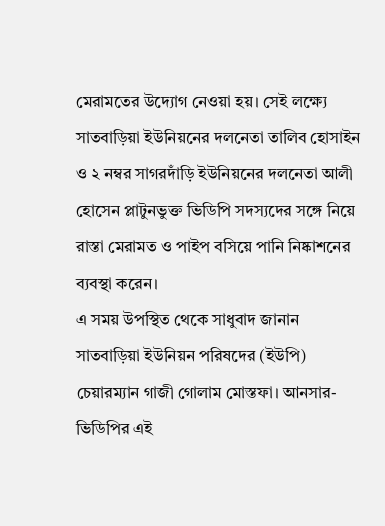মেরামতের উদ্যোগ নেওয়া হয়। সেই লক্ষ্যে সাতবাড়িয়া ইউনিয়নের দলনেতা তালিব হোসাইন ও ২ নম্বর সাগরদাঁড়ি ইউনিয়নের দলনেতা আলী হোসেন প্লাটুনভুক্ত ভিডিপি সদস্যদের সঙ্গে নিয়ে রাস্তা মেরামত ও পাইপ বসিয়ে পানি নিষ্কাশনের ব্যবস্থা করেন।
এ সময় উপস্থিত থেকে সাধুবাদ জানান সাতবাড়িয়া ইউনিয়ন পরিষদের (ইউপি) চেয়ারম্যান গাজী গোলাম মোস্তফা। আনসার-ভিডিপির এই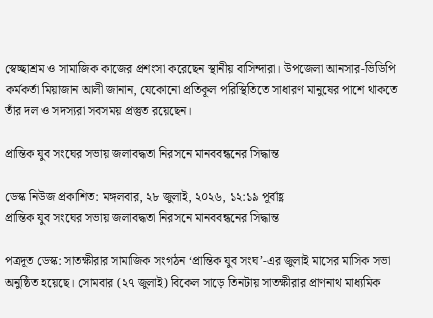স্বেচ্ছাশ্রম ও সামাজিক কাজের প্রশংসা করেছেন স্থানীয় বাসিন্দারা। উপজেলা আনসার-ভিডিপি কর্মকর্তা মিয়াজান আলী জানান, যেকোনো প্রতিকূল পরিস্থিতিতে সাধারণ মানুষের পাশে থাকতে তাঁর দল ও সদস্যরা সবসময় প্রস্তুত রয়েছেন।

প্রান্তিক যুব সংঘের সভায় জলাবদ্ধতা নিরসনে মানববন্ধনের সিদ্ধান্ত

ডেস্ক নিউজ প্রকাশিত: মঙ্গলবার, ২৮ জুলাই, ২০২৬, ১২:১৯ পূর্বাহ্ণ
প্রান্তিক যুব সংঘের সভায় জলাবদ্ধতা নিরসনে মানববন্ধনের সিদ্ধান্ত

পত্রদূত ডেস্ক: সাতক্ষীরার সামাজিক সংগঠন ‘প্রান্তিক যুব সংঘ’-এর জুলাই মাসের মাসিক সভা অনুষ্ঠিত হয়েছে। সোমবার (২৭ জুলাই) বিকেল সাড়ে তিনটায় সাতক্ষীরার প্রাণনাথ মাধ্যমিক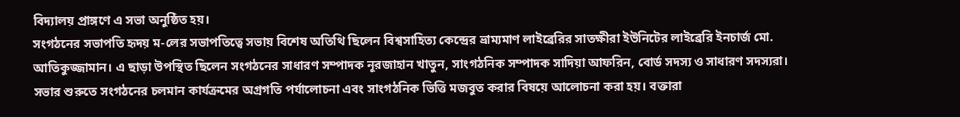বিদ্যালয় প্রাঙ্গণে এ সভা অনুষ্ঠিত হয়।
সংগঠনের সভাপতি হৃদয় ম-লের সভাপতিত্বে সভায় বিশেষ অতিথি ছিলেন বিশ্বসাহিত্য কেন্দ্রের ভ্রাম্যমাণ লাইব্রেরির সাতক্ষীরা ইউনিটের লাইব্রেরি ইনচার্জ মো. আতিকুজ্জামান। এ ছাড়া উপস্থিত ছিলেন সংগঠনের সাধারণ সম্পাদক নূরজাহান খাতুন, সাংগঠনিক সম্পাদক সাদিয়া আফরিন, বোর্ড সদস্য ও সাধারণ সদস্যরা।
সভার শুরুতে সংগঠনের চলমান কার্যক্রমের অগ্রগতি পর্যালোচনা এবং সাংগঠনিক ভিত্তি মজবুত করার বিষয়ে আলোচনা করা হয়। বক্তারা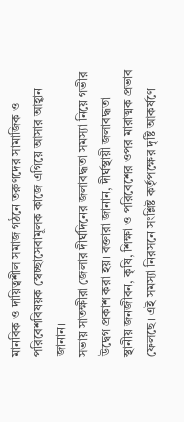মানবিক ও দায়িত্বশীল সমাজ গঠনে তরুণদের সামাজিক ও পরিবেশবিষয়ক স্বেচ্ছাসেবামূলক কাজে এগিয়ে আসার আহ্বান জানান।
সভায় সাতক্ষীরা জেলার দীর্ঘদিনের জলাবদ্ধতা সমস্যা নিয়ে গভীর উদ্বেগ প্রকাশ করা হয়। বক্তারা জানান, দীর্ঘস্থায়ী জলাবদ্ধতা স্থানীয় জনজীবন, কৃষি, শিক্ষা ও পরিবেশের ওপর মারাত্মক প্রভাব ফেলছে। এই সমস্যা নিরসনে সংশ্লিষ্ট কর্তৃপক্ষের দৃষ্টি আকর্ষণে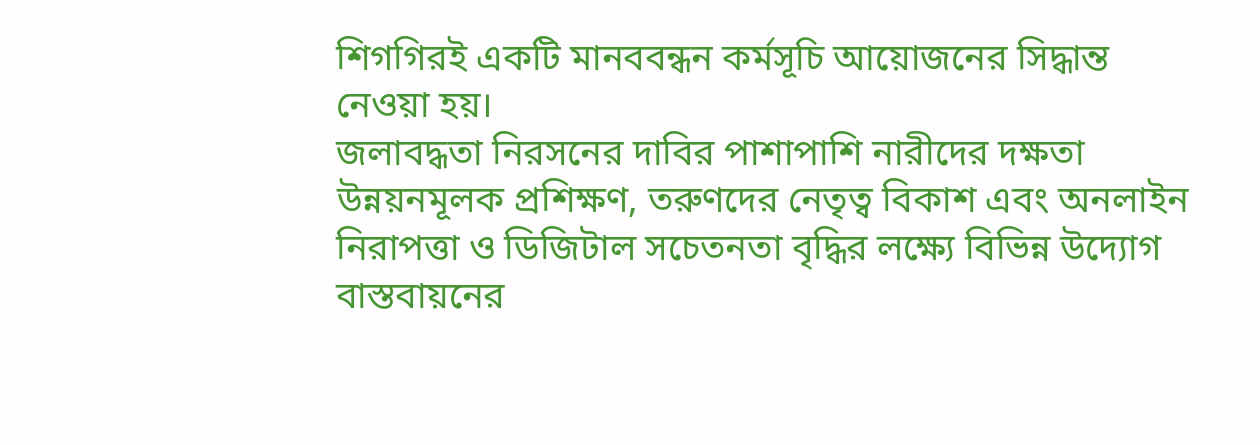শিগগিরই একটি মানববন্ধন কর্মসূচি আয়োজনের সিদ্ধান্ত নেওয়া হয়।
জলাবদ্ধতা নিরসনের দাবির পাশাপাশি নারীদের দক্ষতা উন্নয়নমূলক প্রশিক্ষণ, তরুণদের নেতৃত্ব বিকাশ এবং অনলাইন নিরাপত্তা ও ডিজিটাল সচেতনতা বৃদ্ধির লক্ষ্যে বিভিন্ন উদ্যোগ বাস্তবায়নের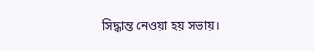সিদ্ধান্ত নেওয়া হয় সভায়।